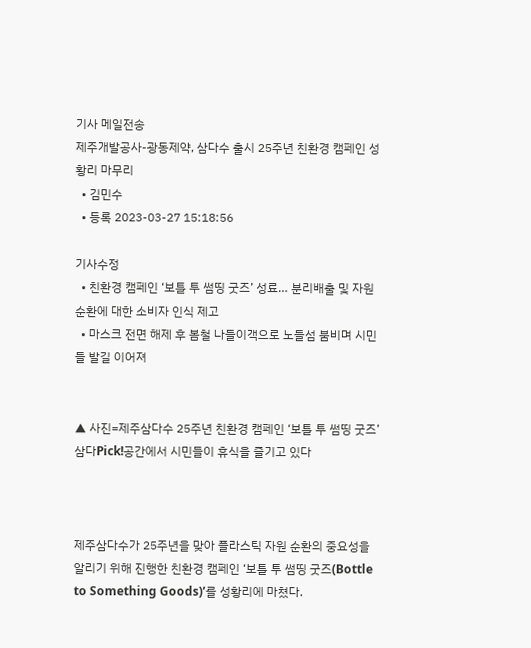기사 메일전송
제주개발공사-광동제약, 삼다수 출시 25주년 친환경 캠페인 성황리 마무리
  • 김민수
  • 등록 2023-03-27 15:18:56

기사수정
  • 친환경 캠페인 ‘보틀 투 썸띵 굿즈’ 성료… 분리배출 및 자원 순환에 대한 소비자 인식 제고
  • 마스크 전면 해제 후 봄철 나들이객으로 노들섬 붐비며 시민들 발길 이어져


▲ 사진=제주삼다수 25주년 친환경 캠페인 ‘보틀 투 썸띵 굿즈’ 삼다Pick!공간에서 시민들이 휴식을 즐기고 있다



제주삼다수가 25주년을 맞아 플라스틱 자원 순환의 중요성을 알리기 위해 진행한 친환경 캠페인 ‘보틀 투 썸띵 굿즈(Bottle to Something Goods)’를 성황리에 마쳤다.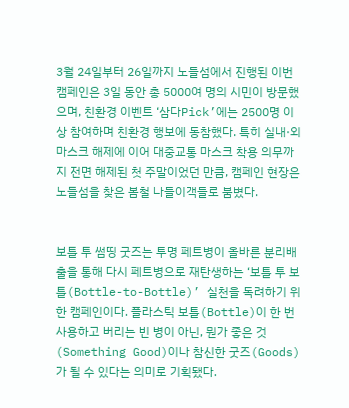3월 24일부터 26일까지 노들섬에서 진행된 이번 캠페인은 3일 동안 총 5000여 명의 시민이 방문했으며, 친환경 이벤트 ‘삼다Pick’에는 2500명 이상 참여하며 친환경 행보에 동참했다. 특히 실내·외 마스크 해제에 이어 대중교통 마스크 착용 의무까지 전면 해제된 첫 주말이었던 만큼, 캠페인 현장은 노들섬을 찾은 봄철 나들이객들로 붐볐다.


보틀 투 썸띵 굿즈는 투명 페트병이 올바른 분리배출을 통해 다시 페트병으로 재탄생하는 ‘보틀 투 보틀(Bottle-to-Bottle)’ 실천을 독려하기 위한 캠페인이다. 플라스틱 보틀(Bottle)이 한 번 사용하고 버리는 빈 병이 아닌, 뭔가 좋은 것(Something Good)이나 참신한 굿즈(Goods)가 될 수 있다는 의미로 기획됐다.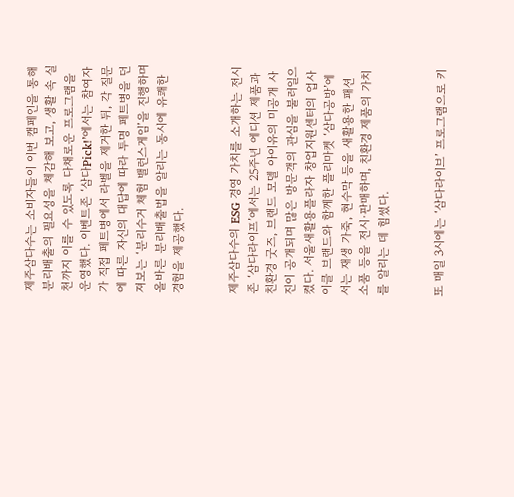제주삼다수는 소비자들이 이번 캠페인을 통해 분리배출의 필요성을 체감해 보고, 생활 속 실천까지 이를 수 있도록 다채로운 프로그램을 운영했다. 이벤트존 ‘삼다Pick!’에서는 참여자가 직접 페트병에서 라벨을 제거한 뒤, 각 질문에 따른 자신의 대답에 따라 투명 페트병을 던져보는 ‘분리수거 체험 밸런스게임’을 진행하며 올바른 분리배출법을 알리는 동시에 유쾌한 경험을 제공했다.


제주삼다수의 ESG 경영 가치를 소개하는 전시존 ‘삼다라이프’에서는 25주년 에디션 제품과 친환경 굿즈, 브랜드 모델 아이유의 미공개 사진이 공개되며 많은 방문객의 관심을 불러일으켰다. 서울새활용플라자 창업지원센터의 업사이클 브랜드와 함께한 플리마켓 ‘삼다공방’에서는 재생 가죽, 현수막 등을 새활용한 패션 소품 등을 전시·판매하며, 친환경 제품의 가치를 알리는 데 힘썼다.


또 매일 3시에는 ‘삼다라이브’ 프로그램으로 키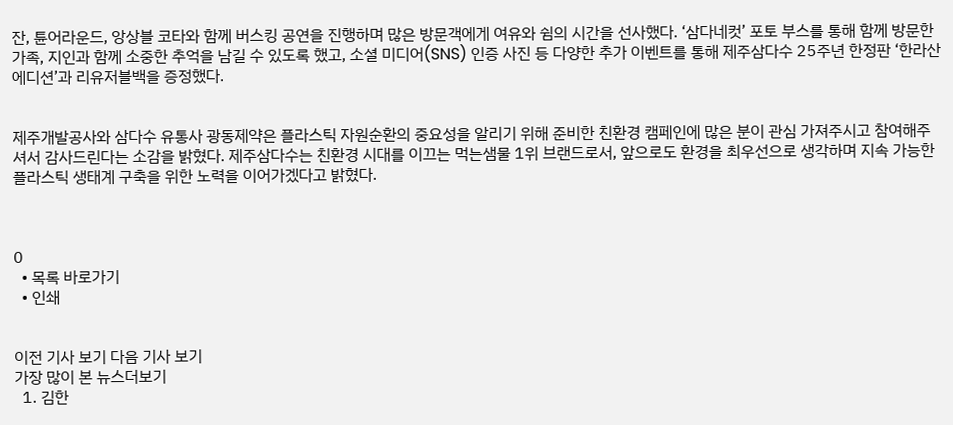잔, 튠어라운드, 앙상블 코타와 함께 버스킹 공연을 진행하며 많은 방문객에게 여유와 쉼의 시간을 선사했다. ‘삼다네컷’ 포토 부스를 통해 함께 방문한 가족, 지인과 함께 소중한 추억을 남길 수 있도록 했고, 소셜 미디어(SNS) 인증 사진 등 다양한 추가 이벤트를 통해 제주삼다수 25주년 한정판 ‘한라산 에디션’과 리유저블백을 증정했다.


제주개발공사와 삼다수 유통사 광동제약은 플라스틱 자원순환의 중요성을 알리기 위해 준비한 친환경 캠페인에 많은 분이 관심 가져주시고 참여해주셔서 감사드린다는 소감을 밝혔다. 제주삼다수는 친환경 시대를 이끄는 먹는샘물 1위 브랜드로서, 앞으로도 환경을 최우선으로 생각하며 지속 가능한 플라스틱 생태계 구축을 위한 노력을 이어가겠다고 밝혔다.



0
  • 목록 바로가기
  • 인쇄


이전 기사 보기 다음 기사 보기
가장 많이 본 뉴스더보기
  1. 김한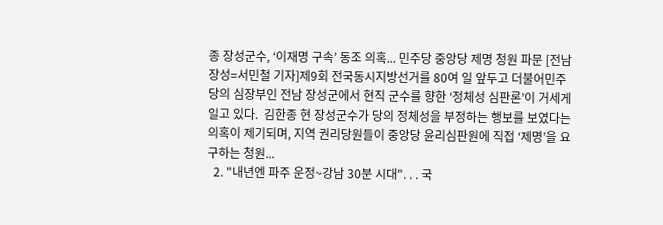종 장성군수, ‘이재명 구속’ 동조 의혹... 민주당 중앙당 제명 청원 파문 [전남 장성=서민철 기자]제9회 전국동시지방선거를 80여 일 앞두고 더불어민주당의 심장부인 전남 장성군에서 현직 군수를 향한 ‘정체성 심판론’이 거세게 일고 있다.  김한종 현 장성군수가 당의 정체성을 부정하는 행보를 보였다는 의혹이 제기되며, 지역 권리당원들이 중앙당 윤리심판원에 직접 ‘제명’을 요구하는 청원...
  2. "내년엔 파주 운정~강남 30분 시대". . . 국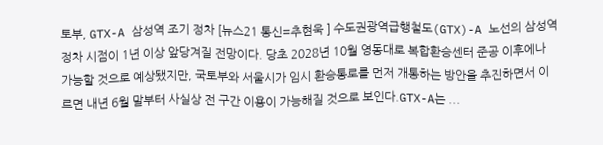토부, GTX-A 삼성역 조기 정차 [뉴스21 통신=추현욱 ] 수도권광역급행철도(GTX)-A 노선의 삼성역 정차 시점이 1년 이상 앞당겨질 전망이다. 당초 2028년 10월 영동대로 복합환승센터 준공 이후에나 가능할 것으로 예상됐지만, 국토부와 서울시가 임시 환승통로를 먼저 개통하는 방안을 추진하면서 이르면 내년 6월 말부터 사실상 전 구간 이용이 가능해질 것으로 보인다.GTX-A는 ...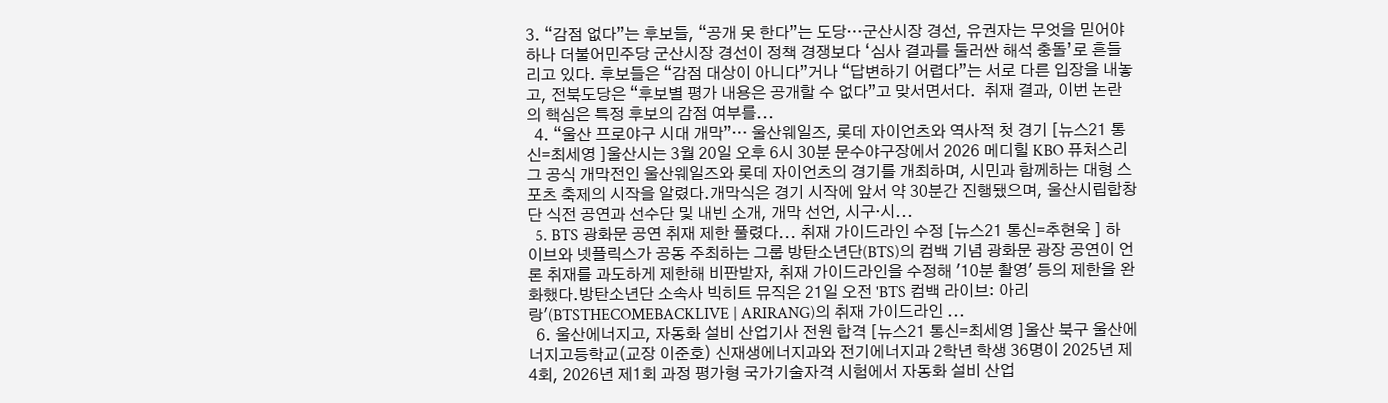3. “감점 없다”는 후보들, “공개 못 한다”는 도당…군산시장 경선, 유권자는 무엇을 믿어야 하나 더불어민주당 군산시장 경선이 정책 경쟁보다 ‘심사 결과를 둘러싼 해석 충돌’로 흔들리고 있다. 후보들은 “감점 대상이 아니다”거나 “답변하기 어렵다”는 서로 다른 입장을 내놓고, 전북도당은 “후보별 평가 내용은 공개할 수 없다”고 맞서면서다.  취재 결과, 이번 논란의 핵심은 특정 후보의 감점 여부를...
  4. “울산 프로야구 시대 개막”… 울산웨일즈, 롯데 자이언츠와 역사적 첫 경기 [뉴스21 통신=최세영 ]울산시는 3월 20일 오후 6시 30분 문수야구장에서 2026 메디힐 KBO 퓨처스리그 공식 개막전인 울산웨일즈와 롯데 자이언츠의 경기를 개최하며, 시민과 함께하는 대형 스포츠 축제의 시작을 알렸다.개막식은 경기 시작에 앞서 약 30분간 진행됐으며, 울산시립합창단 식전 공연과 선수단 및 내빈 소개, 개막 선언, 시구·시...
  5. BTS 광화문 공연 취재 제한 풀렸다... 취재 가이드라인 수정 [뉴스21 통신=추현욱 ] 하이브와 넷플릭스가 공동 주최하는 그룹 방탄소년단(BTS)의 컴백 기념 광화문 광장 공연이 언론 취재를 과도하게 제한해 비판받자, 취재 가이드라인을 수정해 '10분 촬영' 등의 제한을 완화했다.방탄소년단 소속사 빅히트 뮤직은 21일 오전 'BTS 컴백 라이브: 아리랑'(BTSTHECOMEBACKLIVE | ARIRANG)의 취재 가이드라인 ...
  6. 울산에너지고, 자동화 설비 산업기사 전원 합격 [뉴스21 통신=최세영 ]울산 북구 울산에너지고등학교(교장 이준호) 신재생에너지과와 전기에너지과 2학년 학생 36명이 2025년 제4회, 2026년 제1회 과정 평가형 국가기술자격 시험에서 자동화 설비 산업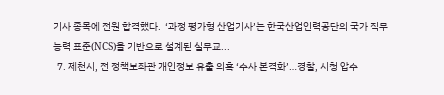기사 종목에 전원 합격했다.  ‘과정 평가형 산업기사’는 한국산업인력공단의 국가 직무 능력 표준(NCS)을 기반으로 설계된 실무교...
  7. 제천시, 전 정책보좌관 개인정보 유출 의혹 ‘수사 본격화’…경찰, 시청 압수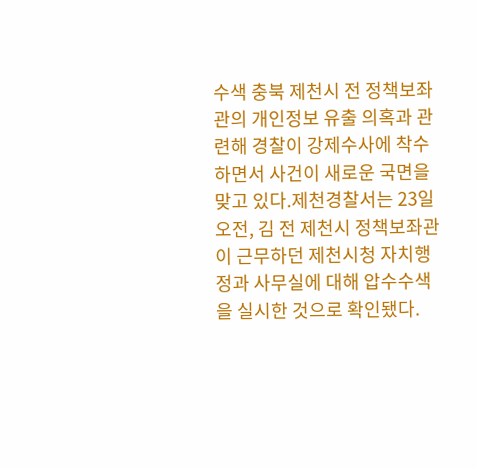수색 충북 제천시 전 정책보좌관의 개인정보 유출 의혹과 관련해 경찰이 강제수사에 착수하면서 사건이 새로운 국면을 맞고 있다.제천경찰서는 23일 오전, 김 전 제천시 정책보좌관이 근무하던 제천시청 자치행정과 사무실에 대해 압수수색을 실시한 것으로 확인됐다.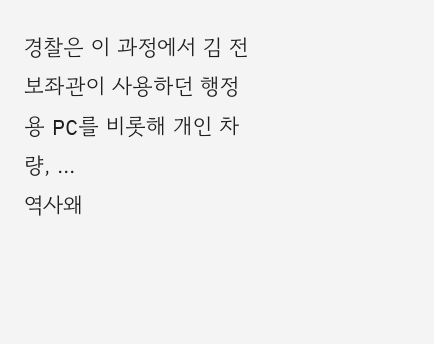경찰은 이 과정에서 김 전 보좌관이 사용하던 행정용 PC를 비롯해 개인 차량, ...
역사왜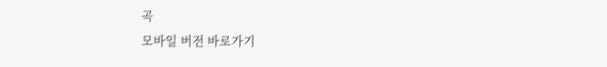곡
모바일 버전 바로가기